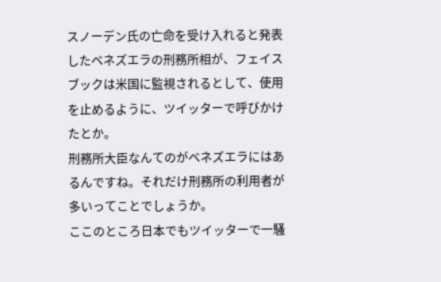スノーデン氏の亡命を受け入れると発表したベネズエラの刑務所相が、フェイスブックは米国に監視されるとして、使用を止めるように、ツイッターで呼びかけたとか。
刑務所大臣なんてのがベネズエラにはあるんですね。それだけ刑務所の利用者が多いってことでしょうか。
ここのところ日本でもツイッターで一騒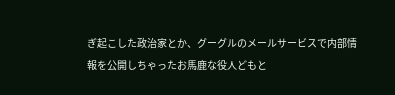ぎ起こした政治家とか、グーグルのメールサービスで内部情報を公開しちゃったお馬鹿な役人どもと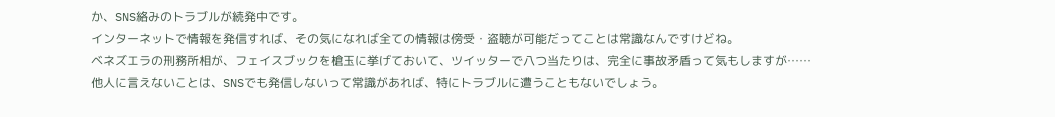か、SNS絡みのトラブルが続発中です。
インターネットで情報を発信すれば、その気になれば全ての情報は傍受・盗聴が可能だってことは常識なんですけどね。
ベネズエラの刑務所相が、フェイスブックを槍玉に挙げておいて、ツイッターで八つ当たりは、完全に事故矛盾って気もしますが……
他人に言えないことは、SNSでも発信しないって常識があれば、特にトラブルに遭うこともないでしょう。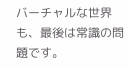バーチャルな世界も、最後は常識の問題です。